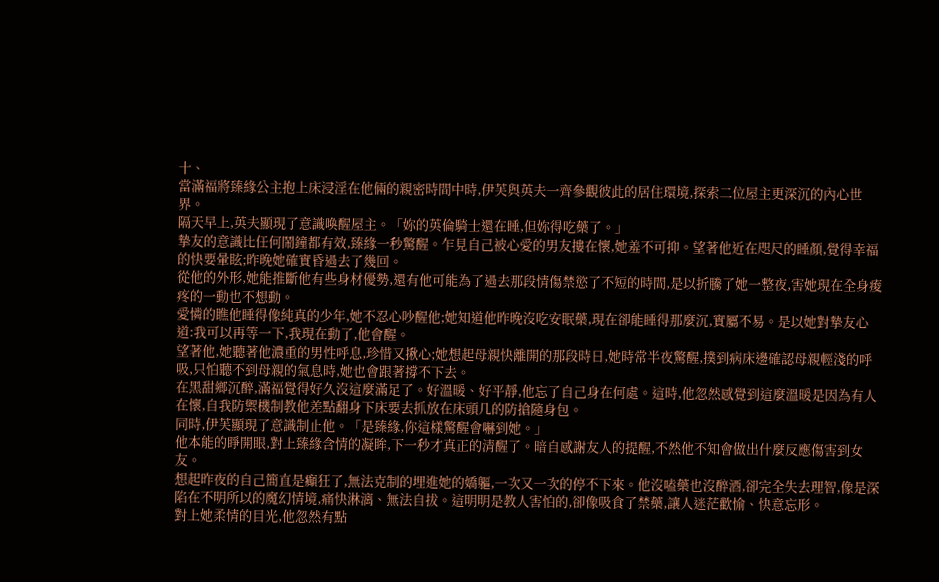十、
當滿福將臻緣公主抱上床浸淫在他倆的親密時間中時,伊芙與英夫一齊參觀彼此的居住環境,探索二位屋主更深沉的內心世界。
隔天早上,英夫顯現了意識喚醒屋主。「妳的英倫騎士還在睡,但妳得吃藥了。」
摯友的意識比任何鬧鐘都有效,臻緣一秒驚醒。乍見自己被心愛的男友摟在懷,她羞不可抑。望著他近在咫尺的睡顏,覺得幸福的快要暈眩;昨晚她確實昏過去了幾回。
從他的外形,她能推斷他有些身材優勢,還有他可能為了過去那段情傷禁慾了不短的時間,是以折騰了她一整夜,害她現在全身痠疼的一動也不想動。
愛憐的瞧他睡得像純真的少年,她不忍心吵醒他;她知道他昨晚沒吃安眠藥,現在卻能睡得那麼沉,實屬不易。是以她對摯友心道:我可以再等一下,我現在動了,他會醒。
望著他,她聽著他濃重的男性呼息,珍惜又揪心;她想起母親快離開的那段時日,她時常半夜驚醒,撲到病床邊確認母親輕淺的呼吸,只怕聽不到母親的氣息時,她也會跟著撐不下去。
在黑甜鄉沉醉,滿福覺得好久沒這麼滿足了。好溫暖、好平靜,他忘了自己身在何處。這時,他忽然感覺到這麼溫暖是因為有人在懷,自我防禦機制教他差點翻身下床要去抓放在床頭几的防搶隨身包。
同時,伊芙顯現了意識制止他。「是臻緣,你這樣驚醒會嚇到她。」
他本能的睜開眼,對上臻緣含情的凝眸,下一秒才真正的清醒了。暗自感謝友人的提醒,不然他不知會做出什麼反應傷害到女友。
想起昨夜的自己簡直是癲狂了,無法克制的埋進她的嬌軀,一次又一次的停不下來。他沒嗑藥也沒醉酒,卻完全失去理智,像是深陷在不明所以的魔幻情境,痛快淋漓、無法自拔。這明明是教人害怕的,卻像吸食了禁藥,讓人迷茫歡愉、快意忘形。
對上她柔情的目光,他忽然有點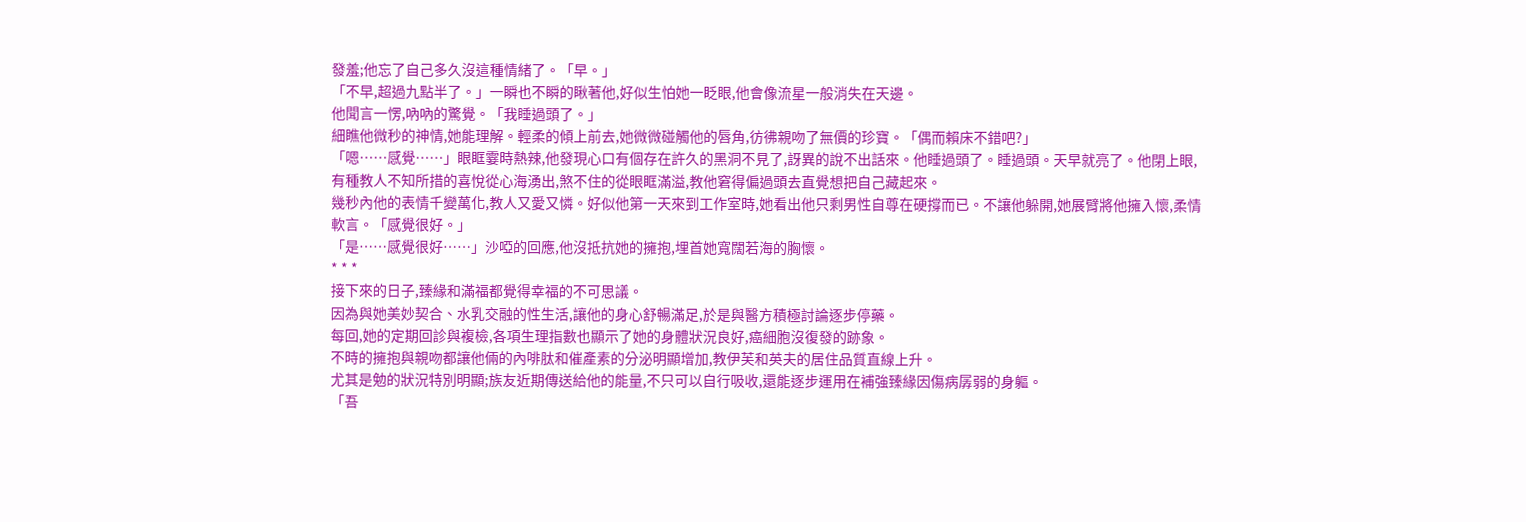發羞;他忘了自己多久沒這種情緒了。「早。」
「不早,超過九點半了。」一瞬也不瞬的瞅著他,好似生怕她一眨眼,他會像流星一般消失在天邊。
他聞言一愣,吶吶的驚覺。「我睡過頭了。」
細瞧他微秒的神情,她能理解。輕柔的傾上前去,她微微碰觸他的唇角,彷彿親吻了無價的珍寶。「偶而賴床不錯吧?」
「嗯……感覺……」眼眶霎時熱辣,他發現心口有個存在許久的黑洞不見了,訝異的說不出話來。他睡過頭了。睡過頭。天早就亮了。他閉上眼,有種教人不知所措的喜悅從心海湧出,煞不住的從眼眶滿溢,教他窘得偏過頭去直覺想把自己藏起來。
幾秒內他的表情千變萬化,教人又愛又憐。好似他第一天來到工作室時,她看出他只剩男性自尊在硬撐而已。不讓他躲開,她展臂將他擁入懷,柔情軟言。「感覺很好。」
「是……感覺很好……」沙啞的回應,他沒抵抗她的擁抱,埋首她寬闊若海的胸懷。
* * *
接下來的日子,臻緣和滿福都覺得幸福的不可思議。
因為與她美妙契合、水乳交融的性生活,讓他的身心舒暢滿足,於是與醫方積極討論逐步停藥。
每回,她的定期回診與複檢,各項生理指數也顯示了她的身體狀況良好,癌細胞沒復發的跡象。
不時的擁抱與親吻都讓他倆的內啡肽和催產素的分泌明顯增加,教伊芙和英夫的居住品質直線上升。
尤其是勉的狀況特別明顯;族友近期傳送給他的能量,不只可以自行吸收,還能逐步運用在補強臻緣因傷病孱弱的身軀。
「吾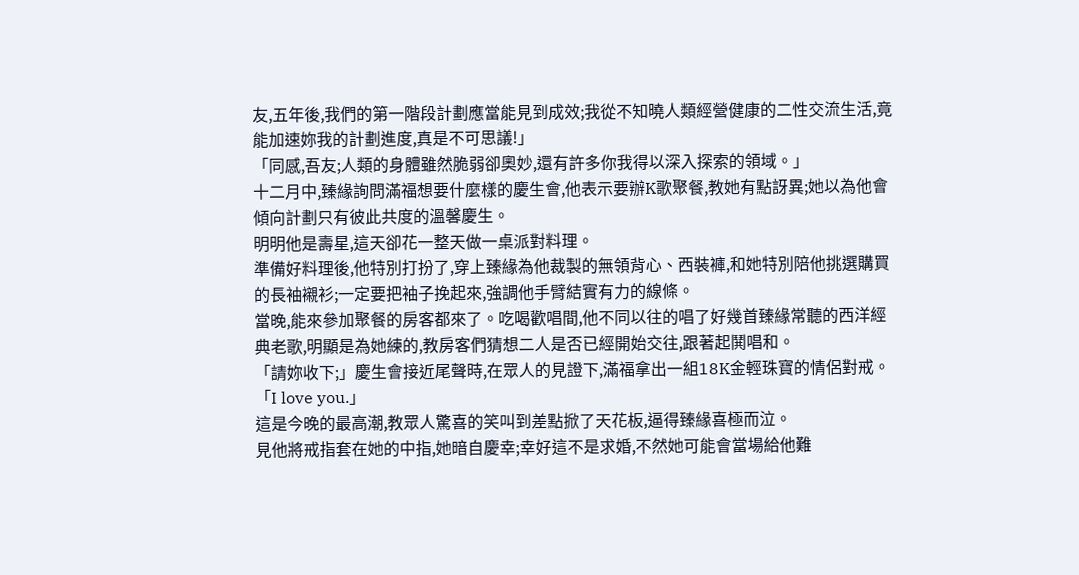友,五年後,我們的第一階段計劃應當能見到成效;我從不知曉人類經營健康的二性交流生活,竟能加速妳我的計劃進度,真是不可思議!」
「同感,吾友;人類的身體雖然脆弱卻奧妙,還有許多你我得以深入探索的領域。」
十二月中,臻緣詢問滿福想要什麼樣的慶生會,他表示要辦K歌聚餐,教她有點訝異;她以為他會傾向計劃只有彼此共度的溫馨慶生。
明明他是壽星,這天卻花一整天做一桌派對料理。
準備好料理後,他特別打扮了,穿上臻緣為他裁製的無領背心、西裝褲,和她特別陪他挑選購買的長袖襯衫;一定要把袖子挽起來,強調他手臂結實有力的線條。
當晚,能來參加聚餐的房客都來了。吃喝歡唱間,他不同以往的唱了好幾首臻緣常聽的西洋經典老歌,明顯是為她練的,教房客們猜想二人是否已經開始交往,跟著起鬨唱和。
「請妳收下;」慶生會接近尾聲時,在眾人的見證下,滿福拿出一組18K金輕珠寶的情侶對戒。「I love you.」
這是今晚的最高潮,教眾人驚喜的笑叫到差點掀了天花板,逼得臻緣喜極而泣。
見他將戒指套在她的中指,她暗自慶幸;幸好這不是求婚,不然她可能會當場給他難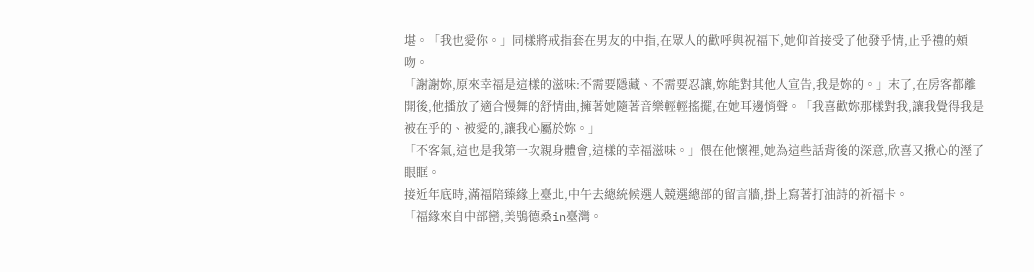堪。「我也愛你。」同樣將戒指套在男友的中指,在眾人的歡呼與祝福下,她仰首接受了他發乎情,止乎禮的頰吻。
「謝謝妳,原來幸福是這樣的滋味:不需要隱藏、不需要忍讓,妳能對其他人宣告,我是妳的。」末了,在房客都離開後,他播放了適合慢舞的舒情曲,擁著她隨著音樂輕輕搖擺,在她耳邊悄聲。「我喜歡妳那樣對我,讓我覺得我是被在乎的、被愛的,讓我心屬於妳。」
「不客氣,這也是我第一次親身體會,這樣的幸福滋味。」偎在他懷裡,她為這些話背後的深意,欣喜又揪心的溼了眼眶。
接近年底時,滿福陪臻緣上臺北,中午去總統候選人競選總部的留言牆,掛上寫著打油詩的祈福卡。
「福緣來自中部巒,美鴞德桑in臺灣。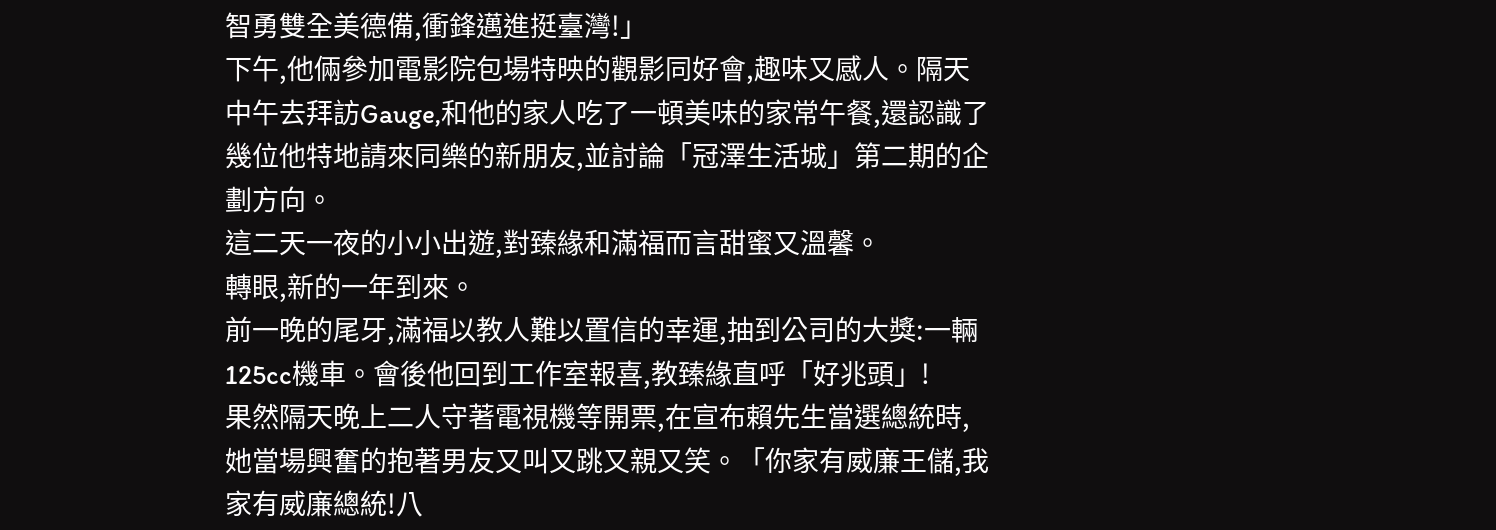智勇雙全美德備,衝鋒邁進挺臺灣!」
下午,他倆參加電影院包場特映的觀影同好會,趣味又感人。隔天中午去拜訪Gauge,和他的家人吃了一頓美味的家常午餐,還認識了幾位他特地請來同樂的新朋友,並討論「冠澤生活城」第二期的企劃方向。
這二天一夜的小小出遊,對臻緣和滿福而言甜蜜又溫馨。
轉眼,新的一年到來。
前一晚的尾牙,滿福以教人難以置信的幸運,抽到公司的大獎:一輛125cc機車。會後他回到工作室報喜,教臻緣直呼「好兆頭」!
果然隔天晚上二人守著電視機等開票,在宣布賴先生當選總統時,她當場興奮的抱著男友又叫又跳又親又笑。「你家有威廉王儲,我家有威廉總統!八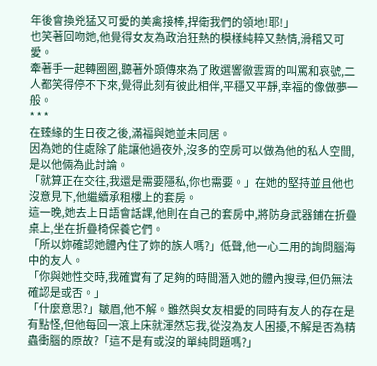年後會換兇猛又可愛的美禽接棒,捍衛我們的領地!耶!」
也笑著回吻她,他覺得女友為政治狂熱的模樣純粹又熱情,滑稽又可愛。
牽著手一起轉圈圈,聽著外頭傳來為了敗選響徹雲霄的叫罵和哀號,二人都笑得停不下來,覺得此刻有彼此相伴,平穩又平靜,幸福的像做夢一般。
* * *
在臻緣的生日夜之後,滿福與她並未同居。
因為她的住處除了能讓他過夜外,沒多的空房可以做為他的私人空間,是以他倆為此討論。
「就算正在交往,我還是需要隱私,你也需要。」在她的堅持並且他也沒意見下,他繼續承租樓上的套房。
這一晚,她去上日語會話課,他則在自己的套房中,將防身武器鋪在折疊桌上,坐在折疊椅保養它們。
「所以妳確認她體內住了妳的族人嗎?」低聲,他一心二用的詢問腦海中的友人。
「你與她性交時,我確實有了足夠的時間潛入她的體內搜尋,但仍無法確認是或否。」
「什麼意思?」皺眉,他不解。雖然與女友相愛的同時有友人的存在是有點怪,但他每回一滾上床就渾然忘我,從沒為友人困擾,不解是否為精蟲衝腦的原故?「這不是有或沒的單純問題嗎?」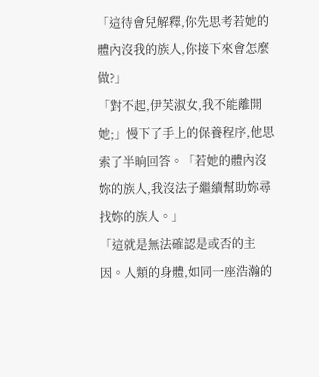「這待會兒解釋,你先思考若她的體內沒我的族人,你接下來會怎麼做?」
「對不起,伊芙淑女,我不能離開她;」慢下了手上的保養程序,他思索了半晌回答。「若她的體內沒妳的族人,我沒法子繼續幫助妳尋找妳的族人。」
「這就是無法確認是或否的主因。人類的身體,如同一座浩瀚的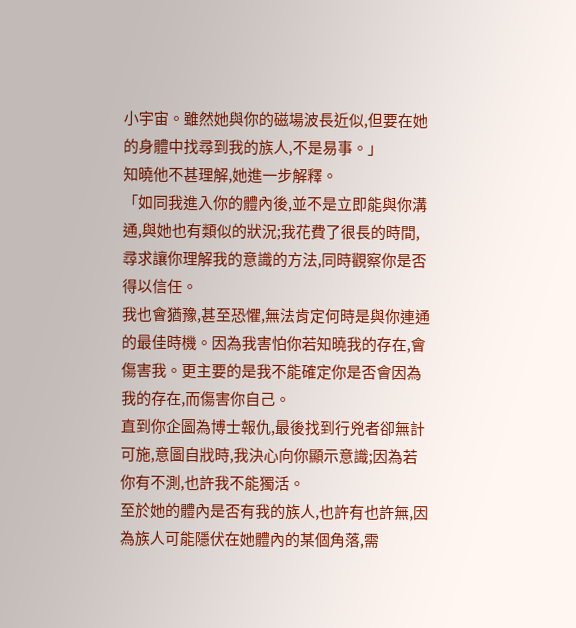小宇宙。雖然她與你的磁場波長近似,但要在她的身體中找尋到我的族人,不是易事。」
知曉他不甚理解,她進一步解釋。
「如同我進入你的體內後,並不是立即能與你溝通,與她也有類似的狀況;我花費了很長的時間,尋求讓你理解我的意識的方法,同時觀察你是否得以信任。
我也會猶豫,甚至恐懼,無法肯定何時是與你連通的最佳時機。因為我害怕你若知曉我的存在,會傷害我。更主要的是我不能確定你是否會因為我的存在,而傷害你自己。
直到你企圖為博士報仇,最後找到行兇者卻無計可施,意圖自戕時,我決心向你顯示意識;因為若你有不測,也許我不能獨活。
至於她的體內是否有我的族人,也許有也許無,因為族人可能隱伏在她體內的某個角落,需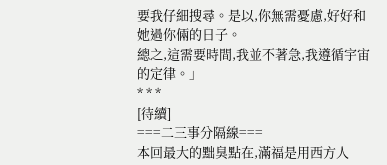要我仔細搜尋。是以,你無需憂慮,好好和她過你倆的日子。
總之,這需要時間,我並不著急,我遵循宇宙的定律。」
* * *
[待續]
===二三事分隔線===
本回最大的黜臭點在,滿福是用西方人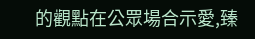的觀點在公眾場合示愛,臻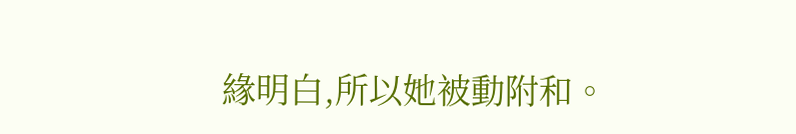緣明白,所以她被動附和。